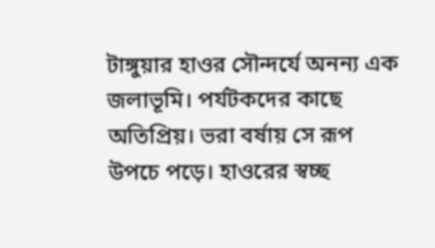টাঙ্গুয়ার হাওর সৌন্দর্যে অনন্য এক জলাভূমি। পর্যটকদের কাছে অতিপ্রিয়। ভরা বর্ষায় সে রূপ উপচে পড়ে। হাওরের স্বচ্ছ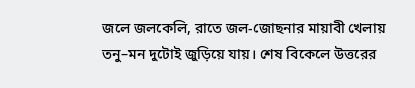জলে জলকেলি, রাতে জল-জোছনার মায়াবী খেলায় তনু–মন দুটোই জুড়িয়ে যায়। শেষ বিকেলে উত্তরের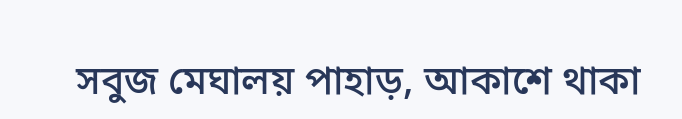সবুজ মেঘালয় পাহাড়, আকাশে থাকা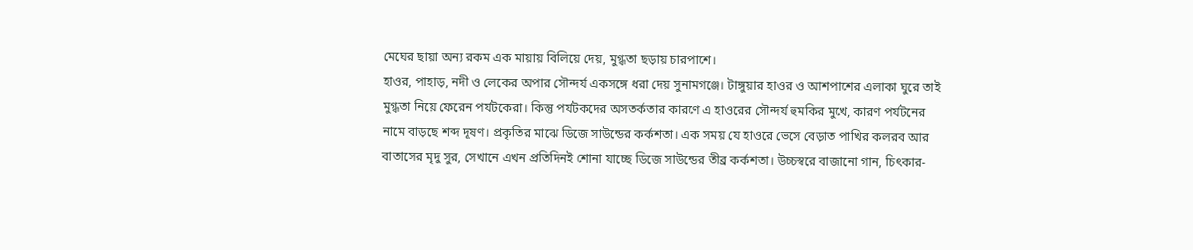মেঘের ছায়া অন্য রকম এক মায়ায় বিলিয়ে দেয়, মুগ্ধতা ছড়ায় চারপাশে।
হাওর, পাহাড়, নদী ও লেকের অপার সৌন্দর্য একসঙ্গে ধরা দেয় সুনামগঞ্জে। টাঙ্গুয়ার হাওর ও আশপাশের এলাকা ঘুরে তাই মুগ্ধতা নিয়ে ফেরেন পর্যটকেরা। কিন্তু পর্যটকদের অসতর্কতার কারণে এ হাওরের সৌন্দর্য হুমকির মুখে, কারণ পর্যটনের নামে বাড়ছে শব্দ দূষণ। প্রকৃতির মাঝে ডিজে সাউন্ডের কর্কশতা। এক সময় যে হাওরে ভেসে বেড়াত পাখির কলরব আর বাতাসের মৃদু সুর, সেখানে এখন প্রতিদিনই শোনা যাচ্ছে ডিজে সাউন্ডের তীব্র কর্কশতা। উচ্চস্বরে বাজানো গান, চিৎকার-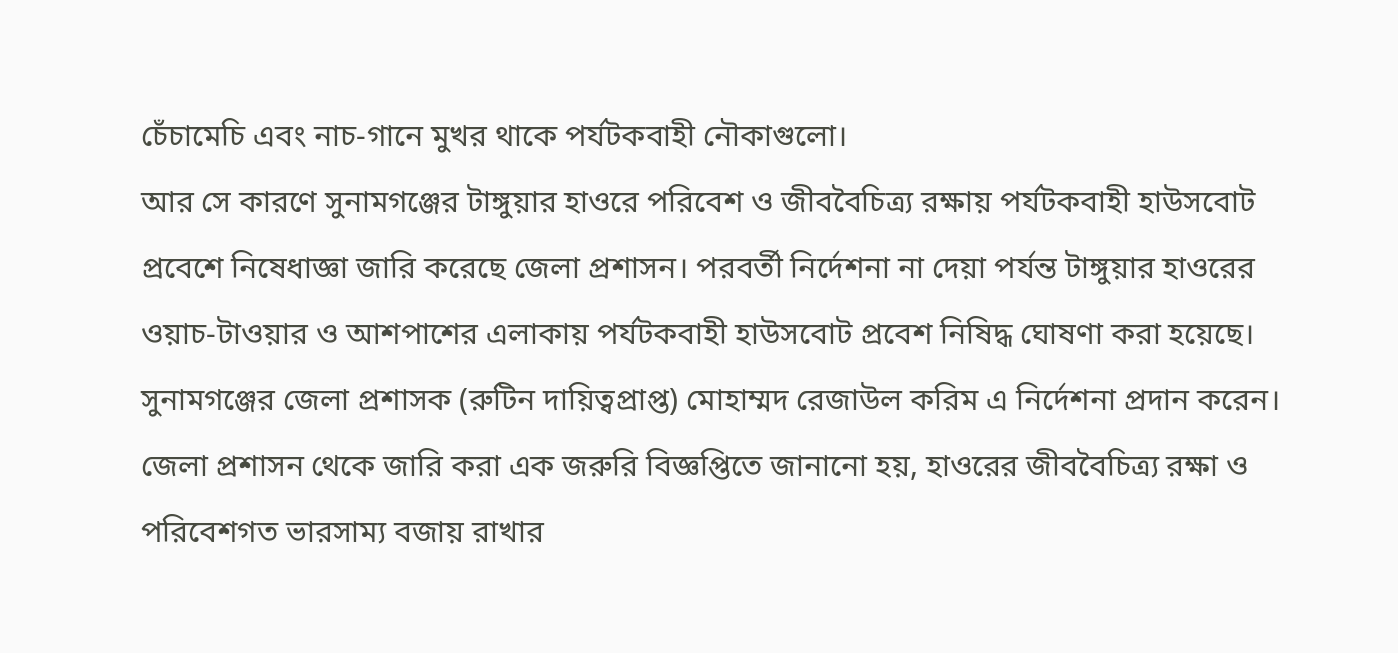চেঁচামেচি এবং নাচ-গানে মুখর থাকে পর্যটকবাহী নৌকাগুলো।
আর সে কারণে সুনামগঞ্জের টাঙ্গুয়ার হাওরে পরিবেশ ও জীববৈচিত্র্য রক্ষায় পর্যটকবাহী হাউসবোট প্রবেশে নিষেধাজ্ঞা জারি করেছে জেলা প্রশাসন। পরবর্তী নির্দেশনা না দেয়া পর্যন্ত টাঙ্গুয়ার হাওরের ওয়াচ-টাওয়ার ও আশপাশের এলাকায় পর্যটকবাহী হাউসবোট প্রবেশ নিষিদ্ধ ঘোষণা করা হয়েছে।
সুনামগঞ্জের জেলা প্রশাসক (রুটিন দায়িত্বপ্রাপ্ত) মোহাম্মদ রেজাউল করিম এ নির্দেশনা প্রদান করেন। জেলা প্রশাসন থেকে জারি করা এক জরুরি বিজ্ঞপ্তিতে জানানো হয়, হাওরের জীববৈচিত্র্য রক্ষা ও পরিবেশগত ভারসাম্য বজায় রাখার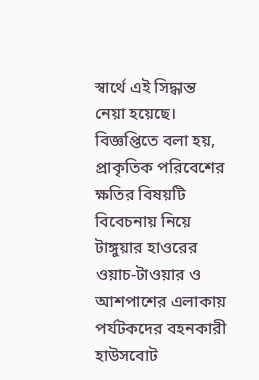স্বার্থে এই সিদ্ধান্ত নেয়া হয়েছে।
বিজ্ঞপ্তিতে বলা হয়, প্রাকৃতিক পরিবেশের ক্ষতির বিষয়টি বিবেচনায় নিয়ে টাঙ্গুয়ার হাওরের ওয়াচ-টাওয়ার ও আশপাশের এলাকায় পর্যটকদের বহনকারী হাউসবোট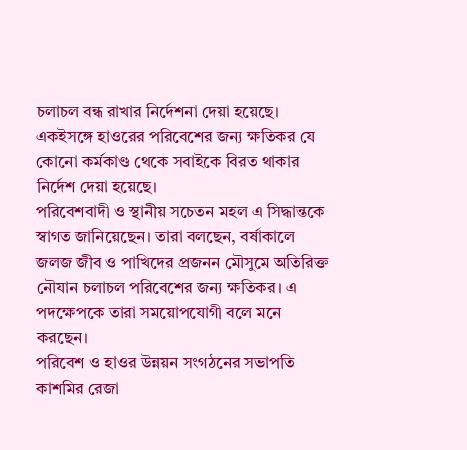চলাচল বন্ধ রাখার নির্দেশনা দেয়া হয়েছে। একইসঙ্গে হাওরের পরিবেশের জন্য ক্ষতিকর যে কোনো কর্মকাণ্ড থেকে সবাইকে বিরত থাকার নির্দেশ দেয়া হয়েছে।
পরিবেশবাদী ও স্থানীয় সচেতন মহল এ সিদ্ধান্তকে স্বাগত জানিয়েছেন। তারা বলছেন, বর্ষাকালে জলজ জীব ও পাখিদের প্রজনন মৌসুমে অতিরিক্ত নৌযান চলাচল পরিবেশের জন্য ক্ষতিকর। এ পদক্ষেপকে তারা সময়োপযোগী বলে মনে করছেন।
পরিবেশ ও হাওর উন্নয়ন সংগঠনের সভাপতি কাশমির রেজা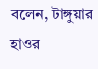বলেন, টাঙ্গুয়ার হাওর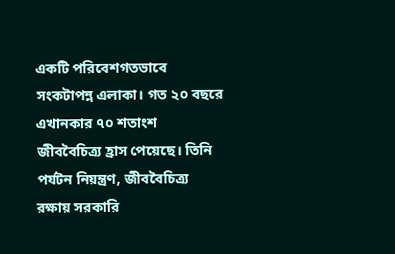একটি পরিবেশগতভাবে সংকটাপন্ন এলাকা। গত ২০ বছরে এখানকার ৭০ শতাংশ জীববৈচিত্র্য হ্রাস পেয়েছে। তিনি পর্যটন নিয়ন্ত্রণ, জীববৈচিত্র্য রক্ষায় সরকারি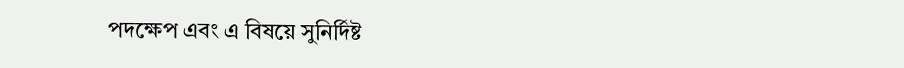পদক্ষেপ এবং এ বিষয়ে সুনির্দিষ্ট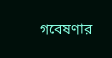গবেষণার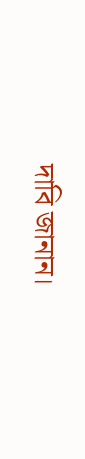দাবি জানান।